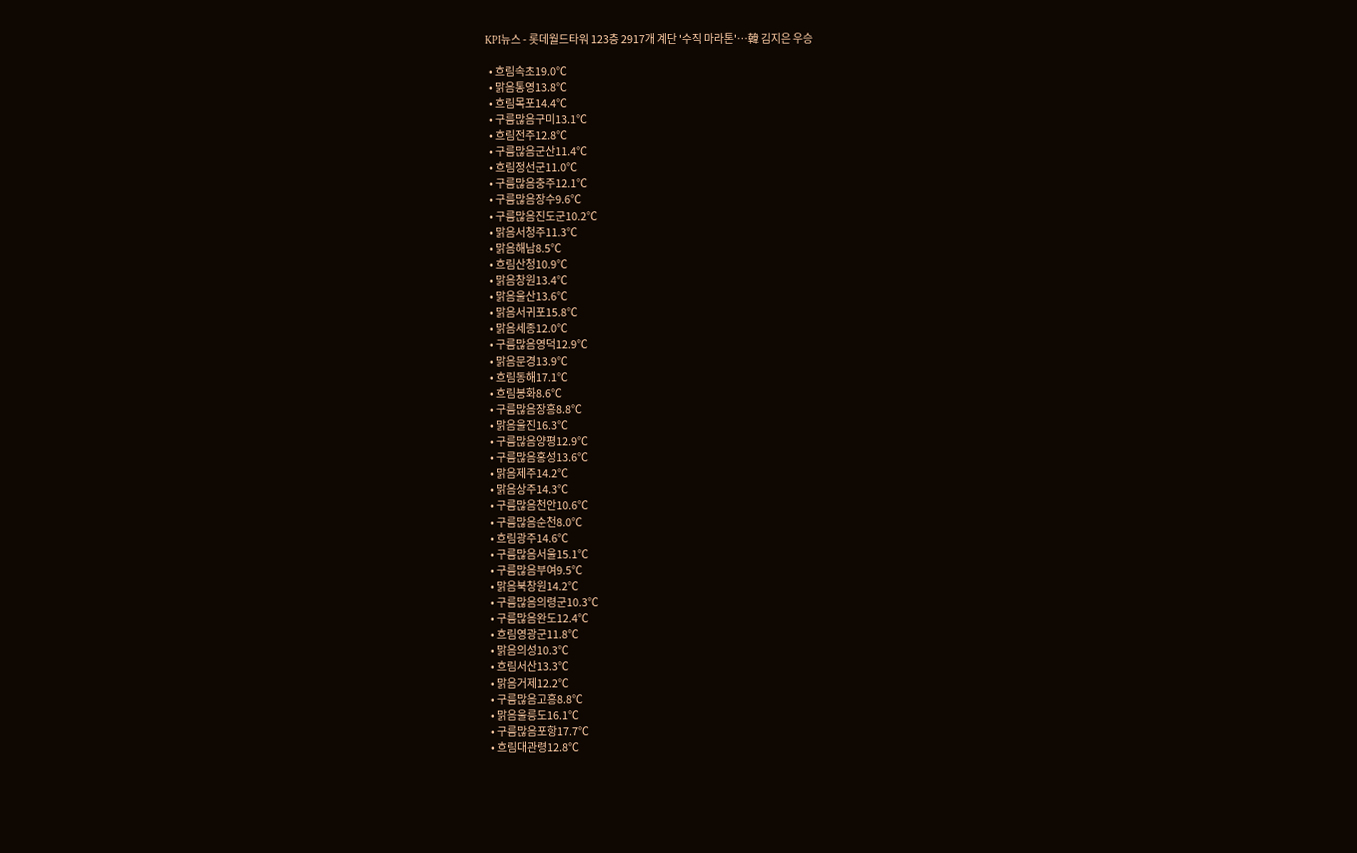KPI뉴스 - 롯데월드타워 123층 2917개 계단 '수직 마라톤'…韓 김지은 우승

  • 흐림속초19.0℃
  • 맑음통영13.8℃
  • 흐림목포14.4℃
  • 구름많음구미13.1℃
  • 흐림전주12.8℃
  • 구름많음군산11.4℃
  • 흐림정선군11.0℃
  • 구름많음충주12.1℃
  • 구름많음장수9.6℃
  • 구름많음진도군10.2℃
  • 맑음서청주11.3℃
  • 맑음해남8.5℃
  • 흐림산청10.9℃
  • 맑음창원13.4℃
  • 맑음울산13.6℃
  • 맑음서귀포15.8℃
  • 맑음세종12.0℃
  • 구름많음영덕12.9℃
  • 맑음문경13.9℃
  • 흐림동해17.1℃
  • 흐림봉화8.6℃
  • 구름많음장흥8.8℃
  • 맑음울진16.3℃
  • 구름많음양평12.9℃
  • 구름많음홍성13.6℃
  • 맑음제주14.2℃
  • 맑음상주14.3℃
  • 구름많음천안10.6℃
  • 구름많음순천8.0℃
  • 흐림광주14.6℃
  • 구름많음서울15.1℃
  • 구름많음부여9.5℃
  • 맑음북창원14.2℃
  • 구름많음의령군10.3℃
  • 구름많음완도12.4℃
  • 흐림영광군11.8℃
  • 맑음의성10.3℃
  • 흐림서산13.3℃
  • 맑음거제12.2℃
  • 구름많음고흥8.8℃
  • 맑음울릉도16.1℃
  • 구름많음포항17.7℃
  • 흐림대관령12.8℃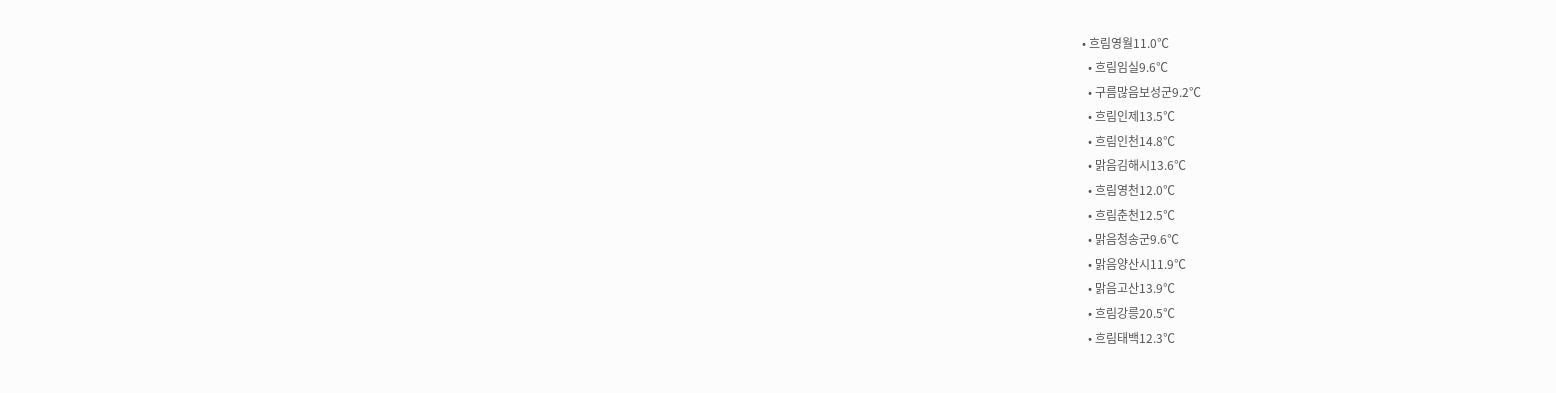• 흐림영월11.0℃
  • 흐림임실9.6℃
  • 구름많음보성군9.2℃
  • 흐림인제13.5℃
  • 흐림인천14.8℃
  • 맑음김해시13.6℃
  • 흐림영천12.0℃
  • 흐림춘천12.5℃
  • 맑음청송군9.6℃
  • 맑음양산시11.9℃
  • 맑음고산13.9℃
  • 흐림강릉20.5℃
  • 흐림태백12.3℃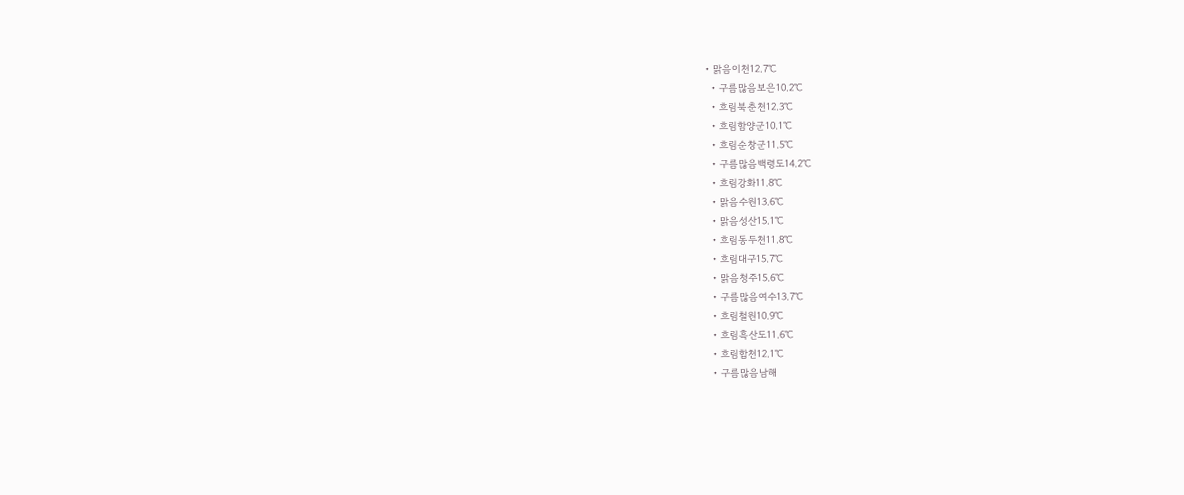• 맑음이천12.7℃
  • 구름많음보은10.2℃
  • 흐림북춘천12.3℃
  • 흐림함양군10.1℃
  • 흐림순창군11.5℃
  • 구름많음백령도14.2℃
  • 흐림강화11.8℃
  • 맑음수원13.6℃
  • 맑음성산15.1℃
  • 흐림동두천11.8℃
  • 흐림대구15.7℃
  • 맑음청주15.6℃
  • 구름많음여수13.7℃
  • 흐림철원10.9℃
  • 흐림흑산도11.6℃
  • 흐림합천12.1℃
  • 구름많음남해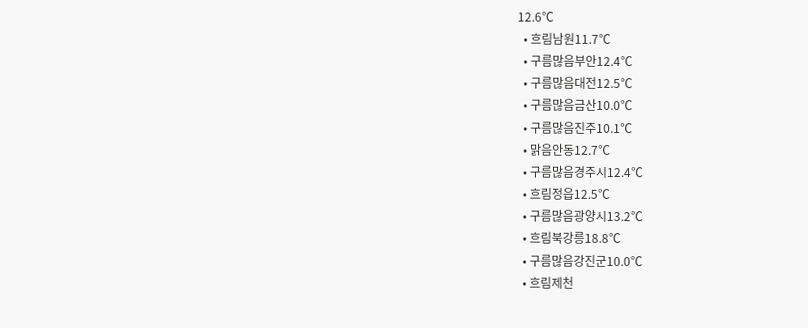12.6℃
  • 흐림남원11.7℃
  • 구름많음부안12.4℃
  • 구름많음대전12.5℃
  • 구름많음금산10.0℃
  • 구름많음진주10.1℃
  • 맑음안동12.7℃
  • 구름많음경주시12.4℃
  • 흐림정읍12.5℃
  • 구름많음광양시13.2℃
  • 흐림북강릉18.8℃
  • 구름많음강진군10.0℃
  • 흐림제천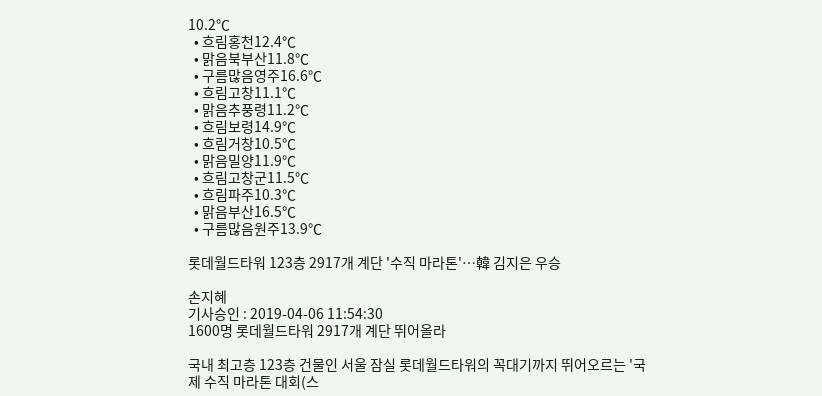10.2℃
  • 흐림홍천12.4℃
  • 맑음북부산11.8℃
  • 구름많음영주16.6℃
  • 흐림고창11.1℃
  • 맑음추풍령11.2℃
  • 흐림보령14.9℃
  • 흐림거창10.5℃
  • 맑음밀양11.9℃
  • 흐림고창군11.5℃
  • 흐림파주10.3℃
  • 맑음부산16.5℃
  • 구름많음원주13.9℃

롯데월드타워 123층 2917개 계단 '수직 마라톤'…韓 김지은 우승

손지혜
기사승인 : 2019-04-06 11:54:30
1600명 롯데월드타워 2917개 계단 뛰어올라

국내 최고층 123층 건물인 서울 잠실 롯데월드타워의 꼭대기까지 뛰어오르는 '국제 수직 마라톤 대회(스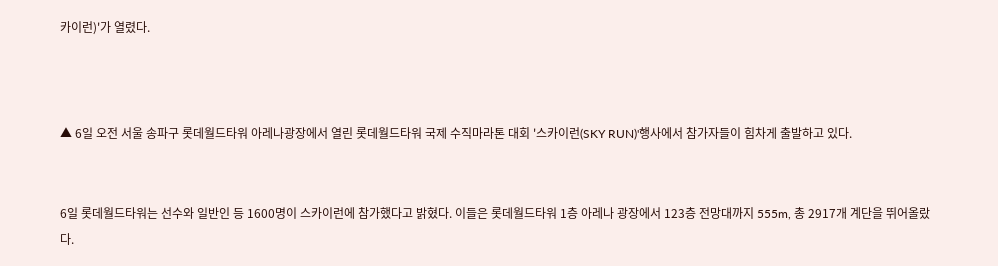카이런)'가 열렸다.



▲ 6일 오전 서울 송파구 롯데월드타워 아레나광장에서 열린 롯데월드타워 국제 수직마라톤 대회 '스카이런(SKY RUN)'행사에서 참가자들이 힘차게 출발하고 있다.


6일 롯데월드타워는 선수와 일반인 등 1600명이 스카이런에 참가했다고 밝혔다. 이들은 롯데월드타워 1층 아레나 광장에서 123층 전망대까지 555m, 총 2917개 계단을 뛰어올랐다.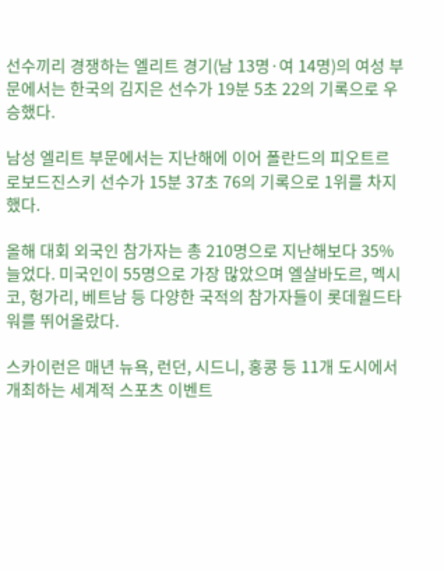선수끼리 경쟁하는 엘리트 경기(남 13명·여 14명)의 여성 부문에서는 한국의 김지은 선수가 19분 5초 22의 기록으로 우승했다.

남성 엘리트 부문에서는 지난해에 이어 폴란드의 피오트르 로보드진스키 선수가 15분 37초 76의 기록으로 1위를 차지했다.

올해 대회 외국인 참가자는 총 210명으로 지난해보다 35% 늘었다. 미국인이 55명으로 가장 많았으며 엘살바도르, 멕시코, 헝가리, 베트남 등 다양한 국적의 참가자들이 롯데월드타워를 뛰어올랐다.

스카이런은 매년 뉴욕, 런던, 시드니, 홍콩 등 11개 도시에서 개최하는 세계적 스포츠 이벤트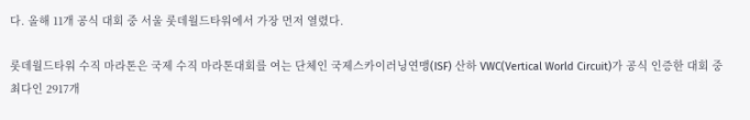다. 올해 11개 공식 대회 중 서울 롯데월드타워에서 가장 먼저 열렸다.

롯데월드타워 수직 마라톤은 국제 수직 마라톤대회를 여는 단체인 국제스카이러닝연맹(ISF) 산하 VWC(Vertical World Circuit)가 공식 인증한 대회 중 최다인 2917개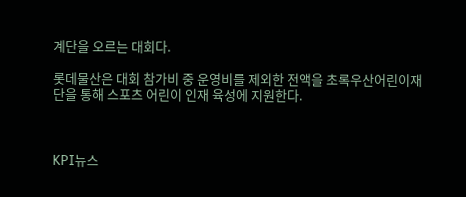계단을 오르는 대회다.

롯데물산은 대회 참가비 중 운영비를 제외한 전액을 초록우산어린이재단을 통해 스포츠 어린이 인재 육성에 지원한다.



KPI뉴스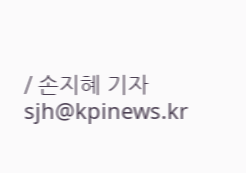/ 손지혜 기자 sjh@kpinews.kr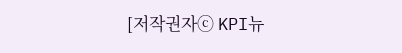[저작권자ⓒ KPI뉴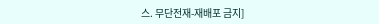스. 무단전재-재배포 금지]